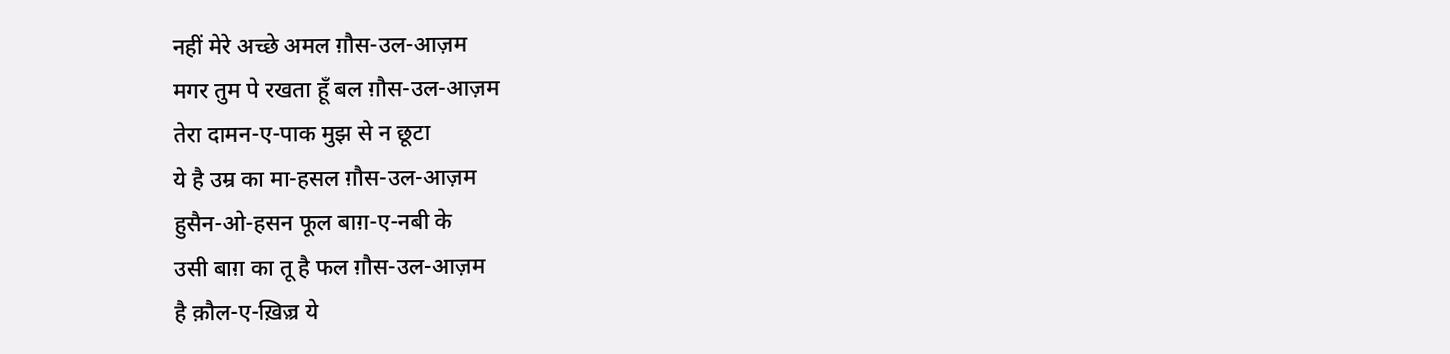नहीं मेरे अच्छे अमल ग़ौस-उल-आज़म
मगर तुम पे रखता हूँ बल ग़ौस-उल-आज़म
तेरा दामन-ए-पाक मुझ से न छूटा
ये है उम्र का मा-हसल ग़ौस-उल-आज़म
हुसैन-ओ-हसन फूल बाग़-ए-नबी के
उसी बाग़ का तू है फल ग़ौस-उल-आज़म
है क़ौल-ए-ख़िज़्र ये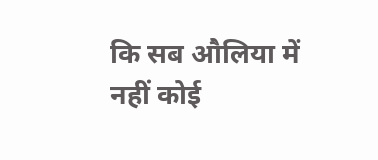कि सब औलिया में
नहीं कोई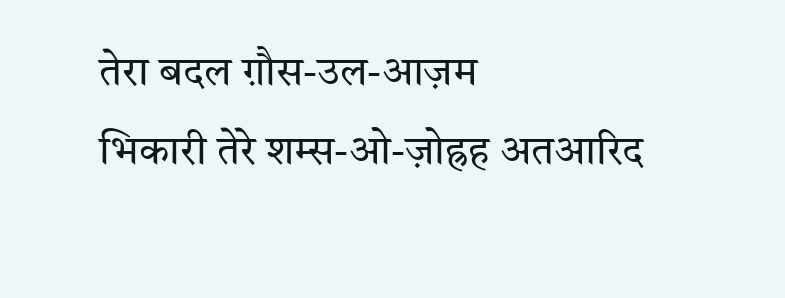तेरा बदल ग़ौस-उल-आज़म
भिकारी तेरे शम्स-ओ-ज़ोह्रह अतआरिद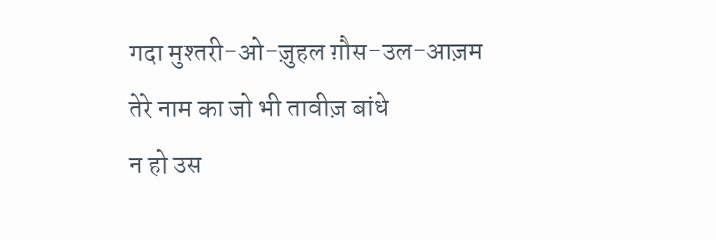गदा मुश्तरी-ओ-ज़ुहल ग़ौस-उल-आज़म
तेरे नाम का जो भी तावीज़ बांधे
न हो उस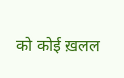को कोई ख़लल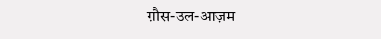ग़ौस-उल-आज़म